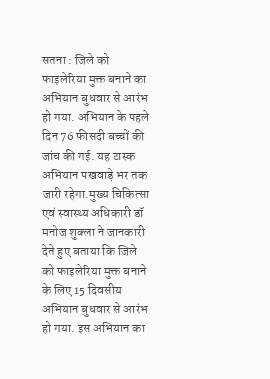सतना : जिले को फाइलेरिया मुक्त बनाने का अभियान बुधवार से आरंभ हो गया. अभियान के पहले दिन 76 फीसदी बच्चों की जांच की गई. यह टास्क अभियान पखवाड़े भर तक जारी रहेगा.मुख्य चिकित्सा एवं स्वास्थ्य अधिकारी डॉ मनोज शुक्ला ने जानकारी देते हुए बताया कि जिले को फाइलेरिया मुक्त बनाने के लिए 15 दिवसीय अभियान बुधवार से आरंभ हो गया. इस अभियान का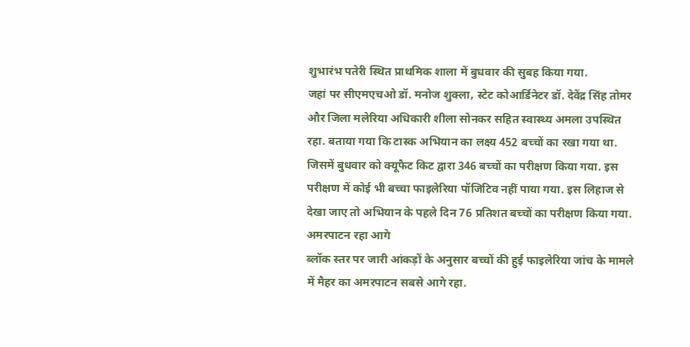शुभारंभ पतेरी स्थित प्राथमिक शाला में बुधवार की सुबह किया गया.
जहां पर सीएमएचओ डॉ. मनोज शुक्ला, स्टेट कोआर्डिनेटर डॉ. देवेंद्र सिंह तोमर और जिला मलेरिया अधिकारी शीला सोनकर सहित स्वास्थ्य अमला उपस्थित रहा. बताया गया कि टास्क अभियान का लक्ष्य 452 बच्चों का रखा गया था. जिसमें बुधवार को क्यूफैट किट द्वारा 346 बच्चों का परीक्षण किया गया. इस परीक्षण में कोई भी बच्चा फाइलेरिया पॉजिटिव नहीं पाया गया. इस लिहाज से देखा जाए तो अभियान के पहले दिन 76 प्रतिशत बच्चों का परीक्षण किया गया.
अमरपाटन रहा आगे
ब्लॉक स्तर पर जारी आंकड़ों के अनुसार बच्चों की हुई फाइलेरिया जांच के मामले में मैहर का अमरपाटन सबसे आगे रहा.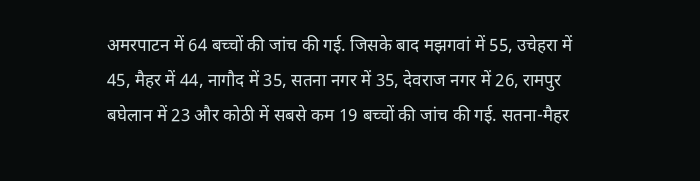अमरपाटन में 64 बच्चों की जांच की गई. जिसके बाद मझगवां में 55, उचेहरा में 45, मैहर में 44, नागौद में 35, सतना नगर में 35, देवराज नगर में 26, रामपुर बघेलान में 23 और कोठी में सबसे कम 19 बच्चों की जांच की गई. सतना-मैहर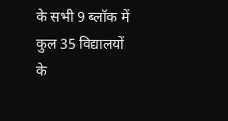के सभी 9 ब्लॉक में कुल 35 विद्यालयों के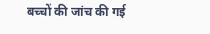बच्चों की जांच की गई